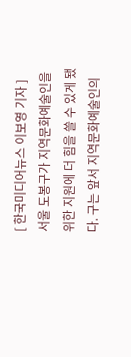[ 한국미디어뉴스 이보영 기자 ] 서울 도봉구가 지역문화예술인을 위한 지원에 더 힘을 쓸 수 있게 됐다. 구는 앞서 지역문화예술인의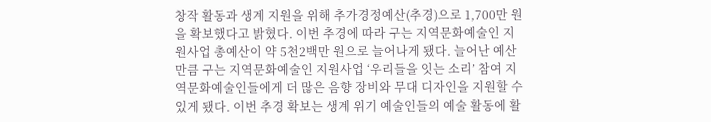창작 활동과 생계 지원을 위해 추가경정예산(추경)으로 1,700만 원을 확보했다고 밝혔다. 이번 추경에 따라 구는 지역문화예술인 지원사업 총예산이 약 5천2백만 원으로 늘어나게 됐다. 늘어난 예산만큼 구는 지역문화예술인 지원사업 ‘우리들을 잇는 소리’ 참여 지역문화예술인들에게 더 많은 음향 장비와 무대 디자인을 지원할 수 있게 됐다. 이번 추경 확보는 생계 위기 예술인들의 예술 활동에 활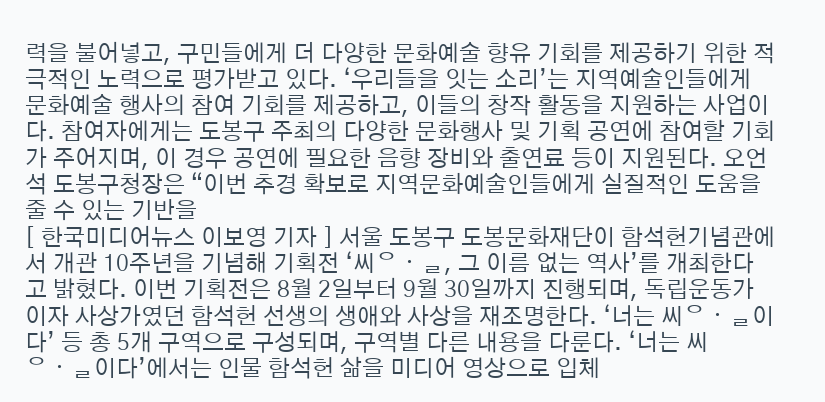력을 불어넣고, 구민들에게 더 다양한 문화예술 향유 기회를 제공하기 위한 적극적인 노력으로 평가받고 있다. ‘우리들을 잇는 소리’는 지역예술인들에게 문화예술 행사의 참여 기회를 제공하고, 이들의 창작 활동을 지원하는 사업이다. 참여자에게는 도봉구 주최의 다양한 문화행사 및 기획 공연에 참여할 기회가 주어지며, 이 경우 공연에 필요한 음향 장비와 출연료 등이 지원된다. 오언석 도봉구청장은 “이번 추경 확보로 지역문화예술인들에게 실질적인 도움을 줄 수 있는 기반을
[ 한국미디어뉴스 이보영 기자 ] 서울 도봉구 도봉문화재단이 함석헌기념관에서 개관 10주년을 기념해 기획전 ‘씨ᄋᆞᆯ, 그 이름 없는 역사’를 개최한다고 밝혔다. 이번 기획전은 8월 2일부터 9월 30일까지 진행되며, 독립운동가이자 사상가였던 함석헌 선생의 생애와 사상을 재조명한다. ‘너는 씨ᄋᆞᆯ이다’ 등 총 5개 구역으로 구성되며, 구역별 다른 내용을 다룬다. ‘너는 씨ᄋᆞᆯ이다’에서는 인물 함석헌 삶을 미디어 영상으로 입체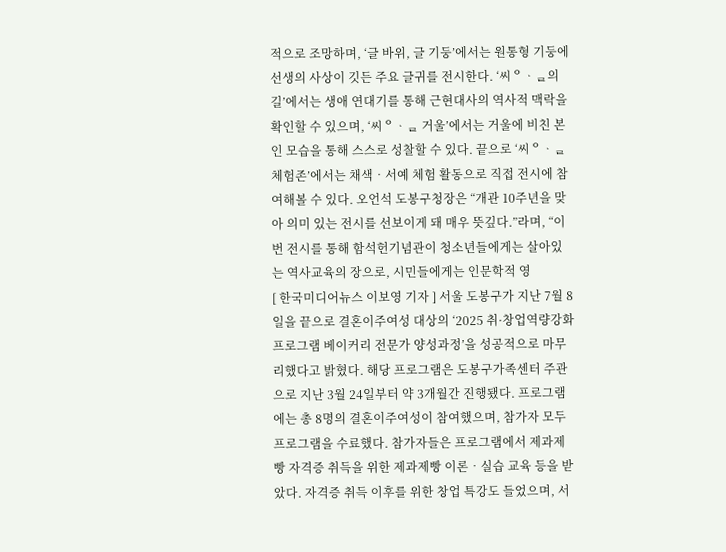적으로 조망하며, ‘글 바위, 글 기둥’에서는 원통형 기둥에 선생의 사상이 깃든 주요 글귀를 전시한다. ‘씨ᄋᆞᆯ의 길’에서는 생애 연대기를 통해 근현대사의 역사적 맥락을 확인할 수 있으며, ‘씨ᄋᆞᆯ 거울’에서는 거울에 비친 본인 모습을 통해 스스로 성찰할 수 있다. 끝으로 ‘씨ᄋᆞᆯ 체험존’에서는 채색‧서예 체험 활동으로 직접 전시에 참여해볼 수 있다. 오언석 도봉구청장은 “개관 10주년을 맞아 의미 있는 전시를 선보이게 돼 매우 뜻깊다.”라며, “이번 전시를 통해 함석헌기념관이 청소년들에게는 살아있는 역사교육의 장으로, 시민들에게는 인문학적 영
[ 한국미디어뉴스 이보영 기자 ] 서울 도봉구가 지난 7월 8일을 끝으로 결혼이주여성 대상의 ‘2025 취·창업역량강화 프로그램 베이커리 전문가 양성과정’을 성공적으로 마무리했다고 밝혔다. 해당 프로그램은 도봉구가족센터 주관으로 지난 3월 24일부터 약 3개월간 진행됐다. 프로그램에는 총 8명의 결혼이주여성이 참여했으며, 참가자 모두 프로그램을 수료했다. 참가자들은 프로그램에서 제과제빵 자격증 취득을 위한 제과제빵 이론‧실습 교육 등을 받았다. 자격증 취득 이후를 위한 창업 특강도 들었으며, 서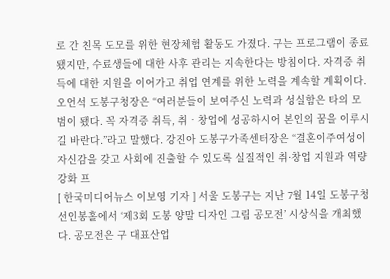로 간 친목 도모를 위한 현장체험 활동도 가졌다. 구는 프로그램이 종료됐지만, 수료생들에 대한 사후 관리는 지속한다는 방침이다. 자격증 취득에 대한 지원을 이어가고 취업 연계를 위한 노력을 계속할 계획이다. 오언석 도봉구청장은 “여러분들이 보여주신 노력과 성실함은 타의 모범이 됐다. 꼭 자격증 취득, 취‧창업에 성공하시어 본인의 꿈을 이루시길 바란다.”라고 말했다. 강진아 도봉구가족센터장은 “결혼이주여성이 자신감을 갖고 사회에 진출할 수 있도록 실질적인 취·창업 지원과 역량 강화 프
[ 한국미디어뉴스 이보영 기자 ] 서울 도봉구는 지난 7월 14일 도봉구청 선인봉홀에서 ‘제3회 도봉 양말 디자인 그림 공모전’ 시상식을 개최했다. 공모전은 구 대표산업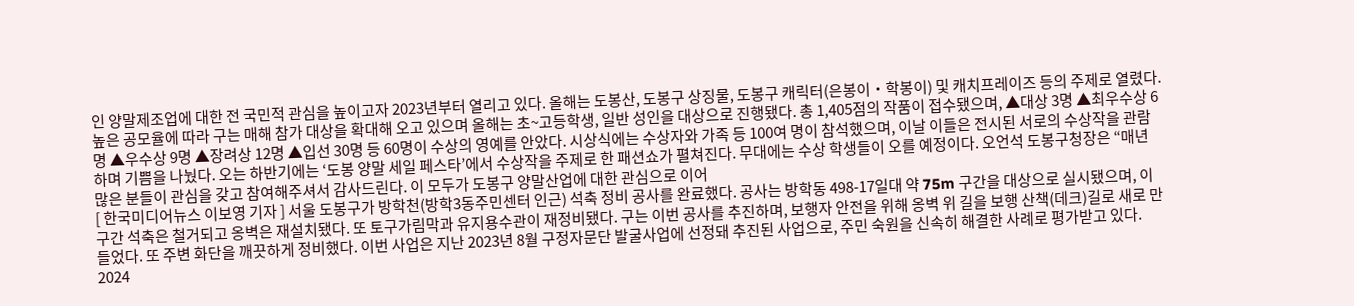인 양말제조업에 대한 전 국민적 관심을 높이고자 2023년부터 열리고 있다. 올해는 도봉산, 도봉구 상징물, 도봉구 캐릭터(은봉이‧학봉이) 및 캐치프레이즈 등의 주제로 열렸다. 높은 공모율에 따라 구는 매해 참가 대상을 확대해 오고 있으며 올해는 초~고등학생, 일반 성인을 대상으로 진행됐다. 총 1,405점의 작품이 접수됐으며, ▲대상 3명 ▲최우수상 6명 ▲우수상 9명 ▲장려상 12명 ▲입선 30명 등 60명이 수상의 영예를 안았다. 시상식에는 수상자와 가족 등 100여 명이 참석했으며, 이날 이들은 전시된 서로의 수상작을 관람하며 기쁨을 나눴다. 오는 하반기에는 ‘도봉 양말 세일 페스타’에서 수상작을 주제로 한 패션쇼가 펼쳐진다. 무대에는 수상 학생들이 오를 예정이다. 오언석 도봉구청장은 “매년 많은 분들이 관심을 갖고 참여해주셔서 감사드린다. 이 모두가 도봉구 양말산업에 대한 관심으로 이어
[ 한국미디어뉴스 이보영 기자 ] 서울 도봉구가 방학천(방학3동주민센터 인근) 석축 정비 공사를 완료했다. 공사는 방학동 498-17일대 약 75m 구간을 대상으로 실시됐으며, 이 구간 석축은 철거되고 옹벽은 재설치됐다. 또 토구가림막과 유지용수관이 재정비됐다. 구는 이번 공사를 추진하며, 보행자 안전을 위해 옹벽 위 길을 보행 산책(데크)길로 새로 만들었다. 또 주변 화단을 깨끗하게 정비했다. 이번 사업은 지난 2023년 8월 구정자문단 발굴사업에 선정돼 추진된 사업으로, 주민 숙원을 신속히 해결한 사례로 평가받고 있다. 2024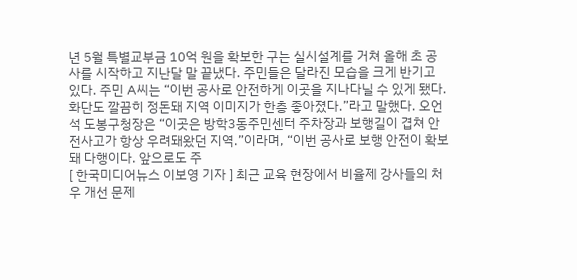년 5월 특별교부금 10억 원을 확보한 구는 실시설계를 거쳐 올해 초 공사를 시작하고 지난달 말 끝냈다. 주민들은 달라진 모습을 크게 반기고 있다. 주민 A씨는 “이번 공사로 안전하게 이곳을 지나다닐 수 있게 됐다. 화단도 깔끔히 정돈돼 지역 이미지가 한층 좋아졌다.”라고 말했다. 오언석 도봉구청장은 “이곳은 방학3동주민센터 주차장과 보행길이 겹쳐 안전사고가 항상 우려돼왔던 지역.”이라며, “이번 공사로 보행 안전이 확보돼 다행이다. 앞으로도 주
[ 한국미디어뉴스 이보영 기자 ] 최근 교육 현장에서 비율제 강사들의 처우 개선 문제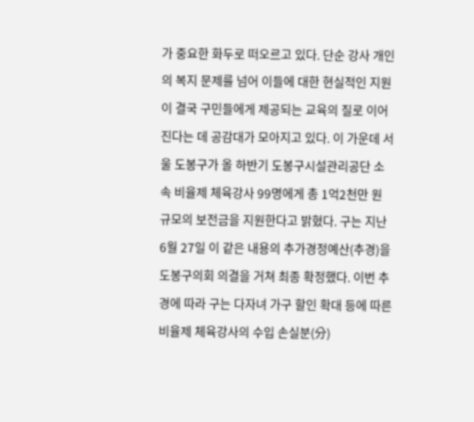가 중요한 화두로 떠오르고 있다. 단순 강사 개인의 복지 문제를 넘어 이들에 대한 현실적인 지원이 결국 구민들에게 제공되는 교육의 질로 이어진다는 데 공감대가 모아지고 있다. 이 가운데 서울 도봉구가 올 하반기 도봉구시설관리공단 소속 비율제 체육강사 99명에게 총 1억2천만 원 규모의 보전금을 지원한다고 밝혔다. 구는 지난 6월 27일 이 같은 내용의 추가경정예산(추경)을 도봉구의회 의결을 거쳐 최종 확정했다. 이번 추경에 따라 구는 다자녀 가구 할인 확대 등에 따른 비율제 체육강사의 수입 손실분(分)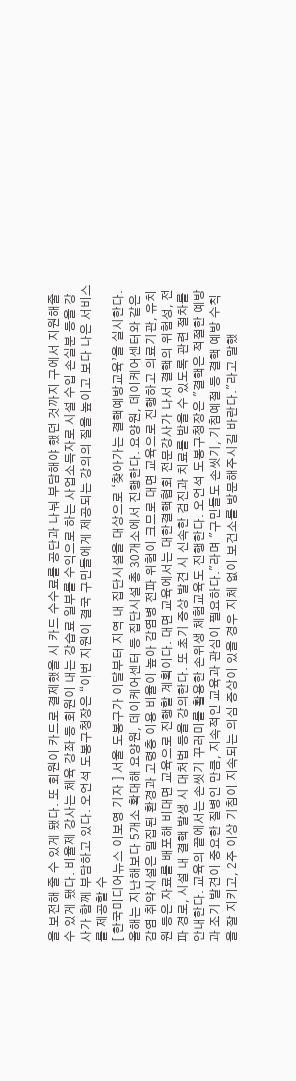을 보전해 줄 수 있게 됐다. 또 회원이 카드로 결제했을 시 카드 수수료를 공단과 나눠 부담해야 했던 것까지 구에서 지원해줄 수 있게 됐다. 비율제 강사는 체육 강좌 등 회원이 내는 강습료 일부를 수익으로 하는 사업소득자로 시설 수입 손실분 등을 강사가 함께 부담하고 있다. 오언석 도봉구청장은 “이번 지원이 결국 구민들에게 제공되는 강의의 질을 높이고 보다 나은 서비스를 제공할 수
[ 한국미디어뉴스 이보영 기자 ] 서울 도봉구가 이달부터 지역 내 집단시설을 대상으로 ‘찾아가는 결핵예방교육’을 실시한다. 올해는 지난해보다 5개소 확대해 요양원, 데이케어센터 등 집단시설 총 30개소에서 진행한다. 요양원, 데이케어센터와 같은 감염 취약시설은 밀집된 환경과 고령층 이용 비율이 높아 감염병 전파 위험이 크므로 대면 교육으로 진행하고 의료기관, 유치원 등은 자료를 배포해 비대면 교육으로 진행할 계획이다. 대면 교육에서는 대한결핵협회 전문강사가 나서 결핵의 위험성, 전파 경로, 시설 내 결핵 발생 시 대처법 등을 강의한다. 또 초기 증상 발견 시 신속한 검진과 치료를 받을 수 있도록 관련 절차를 안내한다. 교육의 끝에서는 손씻기 꾸러미를 활용한 손위생 체험교육도 진행한다. 오언석 도봉구청장은 "결핵은 적절한 예방과 조기 발견이 중요한 질병인 만큼, 지속적인 교육과 관심이 필요하다."라며 "구민들도 손씻기, 기침예절 등 결핵 예방 수칙을 잘 지키고, 2주 이상 기침이 지속되는 의심 증상이 있을 경우 지체 없이 보건소를 방문해주시길 바란다."라고 말했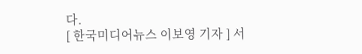다.
[ 한국미디어뉴스 이보영 기자 ] 서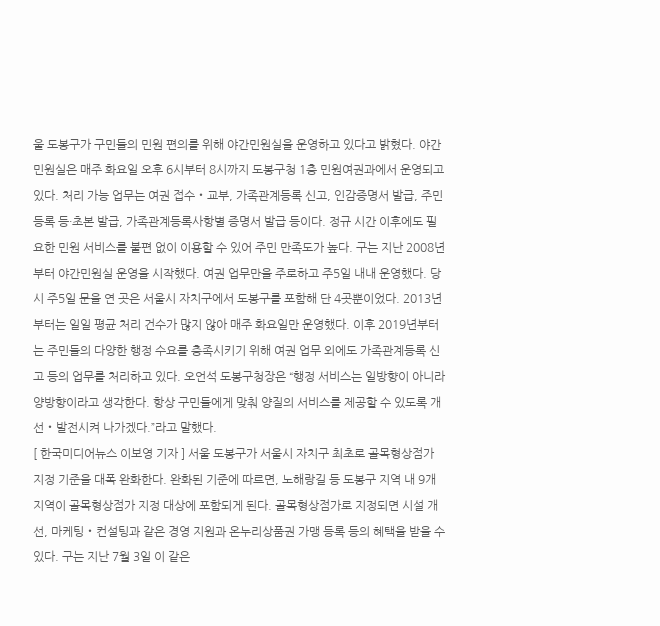울 도봉구가 구민들의 민원 편의를 위해 야간민원실을 운영하고 있다고 밝혔다. 야간민원실은 매주 화요일 오후 6시부터 8시까지 도봉구청 1층 민원여권과에서 운영되고 있다. 처리 가능 업무는 여권 접수‧교부, 가족관계등록 신고, 인감증명서 발급, 주민등록 등·초본 발급, 가족관계등록사항별 증명서 발급 등이다. 정규 시간 이후에도 필요한 민원 서비스를 불편 없이 이용할 수 있어 주민 만족도가 높다. 구는 지난 2008년부터 야간민원실 운영을 시작했다. 여권 업무만을 주로하고 주5일 내내 운영했다. 당시 주5일 문을 연 곳은 서울시 자치구에서 도봉구를 포함해 단 4곳뿐이었다. 2013년부터는 일일 평균 처리 건수가 많지 않아 매주 화요일만 운영했다. 이후 2019년부터는 주민들의 다양한 행정 수요를 충족시키기 위해 여권 업무 외에도 가족관계등록 신고 등의 업무를 처리하고 있다. 오언석 도봉구청장은 “행정 서비스는 일방향이 아니라 양방향이라고 생각한다. 항상 구민들에게 맞춰 양질의 서비스를 제공할 수 있도록 개선‧발전시켜 나가겠다.”라고 말했다.
[ 한국미디어뉴스 이보영 기자 ] 서울 도봉구가 서울시 자치구 최초로 골목형상점가 지정 기준을 대폭 완화한다. 완화된 기준에 따르면, 노해랑길 등 도봉구 지역 내 9개 지역이 골목형상점가 지정 대상에 포함되게 된다. 골목형상점가로 지정되면 시설 개선, 마케팅‧컨설팅과 같은 경영 지원과 온누리상품권 가맹 등록 등의 혜택을 받을 수 있다. 구는 지난 7월 3일 이 같은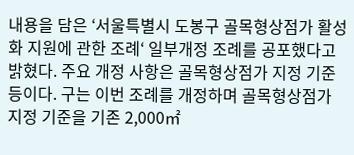내용을 담은 ‘서울특별시 도봉구 골목형상점가 활성화 지원에 관한 조례‘ 일부개정 조례를 공포했다고 밝혔다. 주요 개정 사항은 골목형상점가 지정 기준 등이다. 구는 이번 조례를 개정하며 골목형상점가 지정 기준을 기존 2,000㎡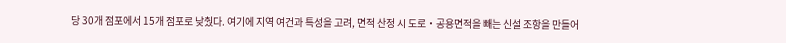당 30개 점포에서 15개 점포로 낮췄다. 여기에 지역 여건과 특성을 고려, 면적 산정 시 도로‧공용면적을 빼는 신설 조항을 만들어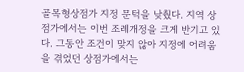골목형상점가 지정 문턱을 낮췄다. 지역 상점가에서는 이번 조례개정을 크게 반기고 있다. 그동안 조건이 맞지 않아 지정에 어려움을 겪었던 상점가에서는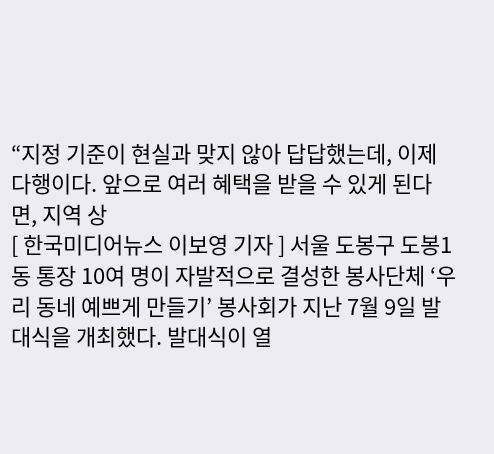“지정 기준이 현실과 맞지 않아 답답했는데, 이제 다행이다. 앞으로 여러 혜택을 받을 수 있게 된다면, 지역 상
[ 한국미디어뉴스 이보영 기자 ] 서울 도봉구 도봉1동 통장 10여 명이 자발적으로 결성한 봉사단체 ‘우리 동네 예쁘게 만들기’ 봉사회가 지난 7월 9일 발대식을 개최했다. 발대식이 열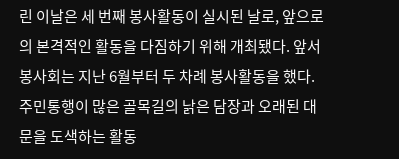린 이날은 세 번째 봉사활동이 실시된 날로, 앞으로의 본격적인 활동을 다짐하기 위해 개최됐다. 앞서 봉사회는 지난 6월부터 두 차례 봉사활동을 했다. 주민통행이 많은 골목길의 낡은 담장과 오래된 대문을 도색하는 활동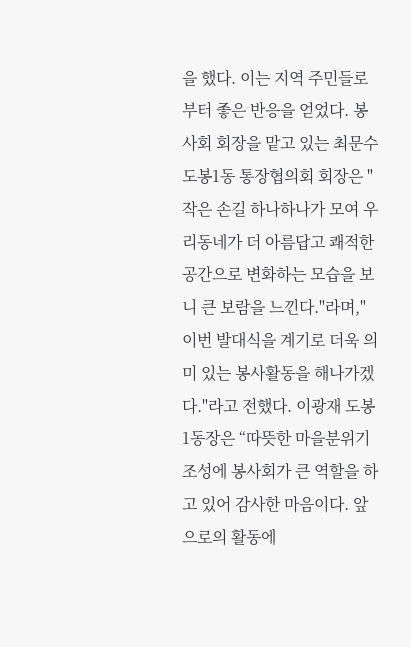을 했다. 이는 지역 주민들로부터 좋은 반응을 얻었다. 봉사회 회장을 맡고 있는 최문수 도봉1동 통장협의회 회장은 "작은 손길 하나하나가 모여 우리동네가 더 아름답고 쾌적한 공간으로 변화하는 모습을 보니 큰 보람을 느낀다."라며," 이번 발대식을 계기로 더욱 의미 있는 봉사활동을 해나가겠다."라고 전했다. 이광재 도봉1동장은 “따뜻한 마을분위기 조성에 봉사회가 큰 역할을 하고 있어 감사한 마음이다. 앞으로의 활동에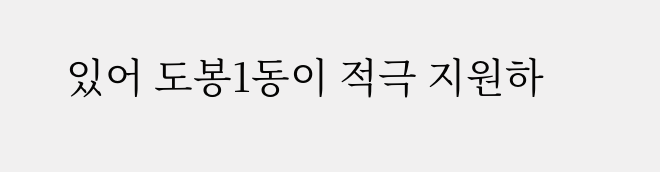있어 도봉1동이 적극 지원하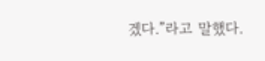겠다.”라고 말했다.